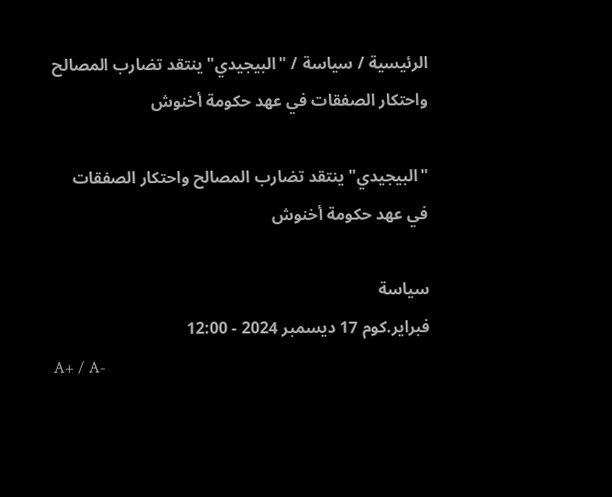الرئيسية / سياسة / "البيجيدي" ينتقد تضارب المصالح واحتكار الصفقات في عهد حكومة أخنوش

"البيجيدي" ينتقد تضارب المصالح واحتكار الصفقات في عهد حكومة أخنوش

سياسة
فبراير.كوم 17 ديسمبر 2024 - 12:00
A+ / A-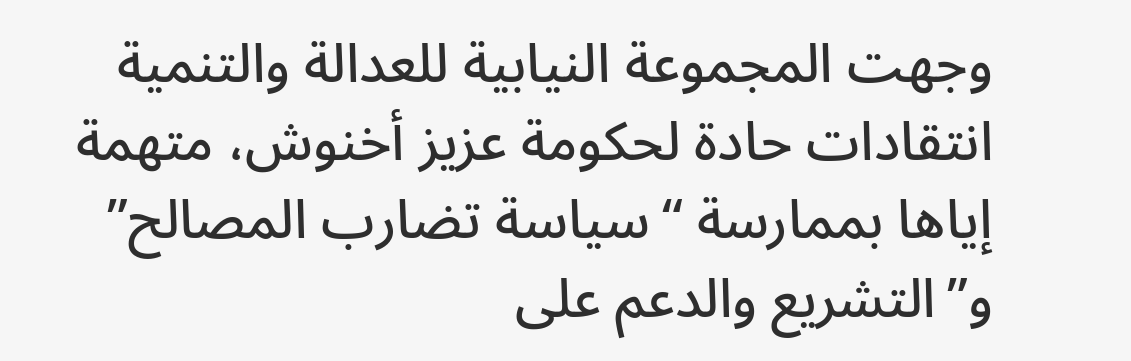وجهت المجموعة النيابية للعدالة والتنمية انتقادات حادة لحكومة عزيز أخنوش، متهمة إياها بممارسة “سياسة تضارب المصالح” و”التشريع والدعم على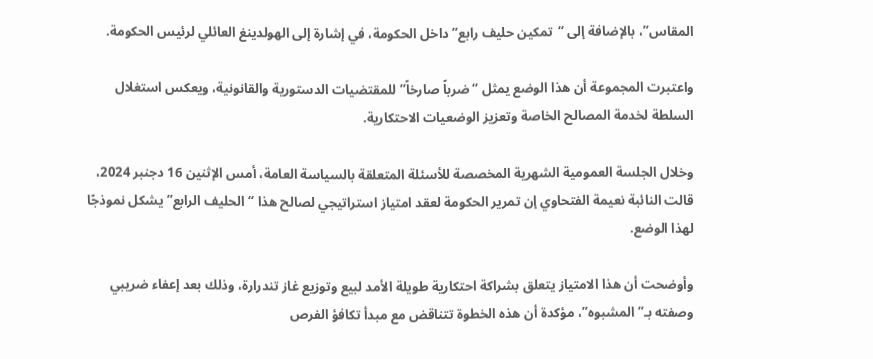المقاس”، بالإضافة إلى “تمكين حليف رابع” داخل الحكومة، في إشارة إلى الهولدينغ العائلي لرئيس الحكومة.

واعتبرت المجموعة أن هذا الوضع يمثل “ضرباً صارخاً” للمقتضيات الدستورية والقانونية، ويعكس استغلال السلطة لخدمة المصالح الخاصة وتعزيز الوضعيات الاحتكارية.

وخلال الجلسة العمومية الشهرية المخصصة للأسئلة المتعلقة بالسياسة العامة، أمس الإثنين 16 دجنبر 2024، قالت النائبة نعيمة الفتحاوي إن تمرير الحكومة لعقد امتياز استراتيجي لصالح هذا “الحليف الرابع” يشكل نموذجًا لهذا الوضع.

وأوضحت أن هذا الامتياز يتعلق بشراكة احتكارية طويلة الأمد لبيع وتوزيع غاز تندرارة، وذلك بعد إعفاء ضريبي وصفته بـ”المشبوه”، مؤكدة أن هذه الخطوة تتناقض مع مبدأ تكافؤ الفرص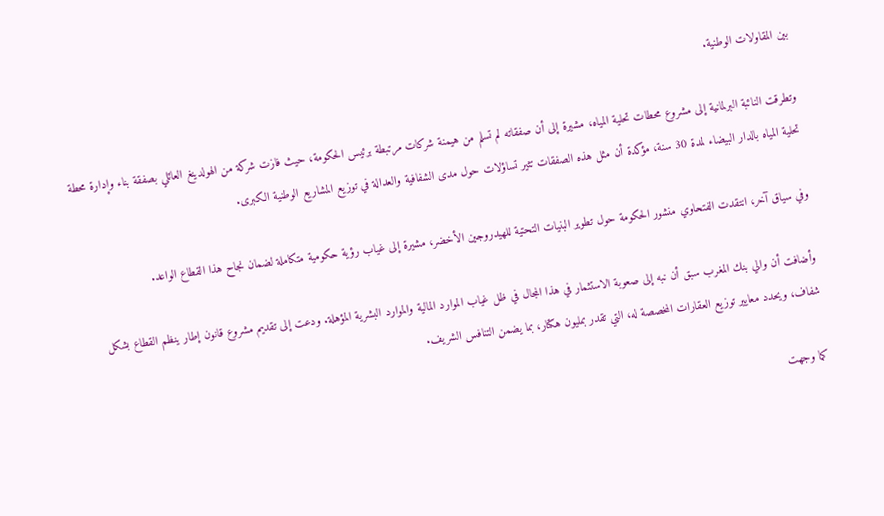بين المقاولات الوطنية.

وتطرقت النائبة البرلمانية إلى مشروع محطات تحلية المياه، مشيرة إلى أن صفقاته لم تسلم من هيمنة شركات مرتبطة برئيس الحكومة، حيث فازت شركة من الهولدينغ العائلي بصفقة بناء وإدارة محطة تحلية المياه بالدار البيضاء لمدة 30 سنة، مؤكدة أن مثل هذه الصفقات تثير تساؤلات حول مدى الشفافية والعدالة في توزيع المشاريع الوطنية الكبرى.

وفي سياق آخر، انتقدت الفتحاوي منشور الحكومة حول تطوير البنيات التحتية للهيدروجين الأخضر، مشيرة إلى غياب رؤية حكومية متكاملة لضمان نجاح هذا القطاع الواعد.

وأضافت أن والي بنك المغرب سبق أن نبه إلى صعوبة الاستثمار في هذا المجال في ظل غياب الموارد المالية والموارد البشرية المؤهلة. ودعت إلى تقديم مشروع قانون إطار ينظم القطاع بشكل شفاف، ويحدد معايير توزيع العقارات المخصصة له، التي تقدر بمليون هكتار، بما يضمن التنافس الشريف.

كما وجهت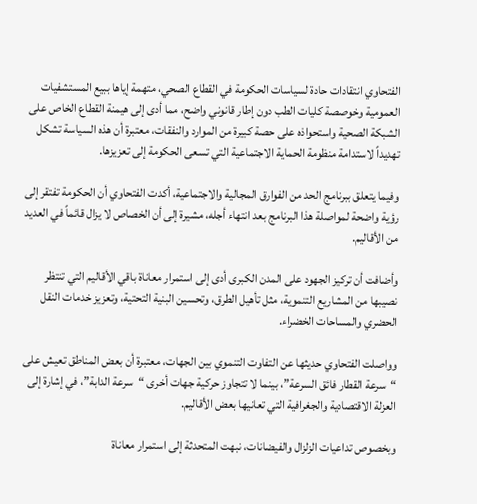الفتحاوي انتقادات حادة لسياسات الحكومة في القطاع الصحي، متهمة إياها ببيع المستشفيات العمومية وخوصصة كليات الطب دون إطار قانوني واضح، مما أدى إلى هيمنة القطاع الخاص على الشبكة الصحية واستحواذه على حصة كبيرة من الموارد والنفقات، معتبرة أن هذه السياسة تشكل تهديداً لاستدامة منظومة الحماية الاجتماعية التي تسعى الحكومة إلى تعزيزها.

وفيما يتعلق ببرنامج الحد من الفوارق المجالية والاجتماعية، أكدت الفتحاوي أن الحكومة تفتقر إلى رؤية واضحة لمواصلة هذا البرنامج بعد انتهاء أجله، مشيرة إلى أن الخصاص لا يزال قائماً في العديد من الأقاليم.

وأضافت أن تركيز الجهود على المدن الكبرى أدى إلى استمرار معاناة باقي الأقاليم التي تنتظر نصيبها من المشاريع التنموية، مثل تأهيل الطرق، وتحسين البنية التحتية، وتعزيز خدمات النقل الحضري والمساحات الخضراء.

وواصلت الفتحاوي حديثها عن التفاوت التنموي بين الجهات، معتبرة أن بعض المناطق تعيش على “سرعة القطار فائق السرعة”، بينما لا تتجاوز حركية جهات أخرى “سرعة الدابة”، في إشارة إلى العزلة الاقتصادية والجغرافية التي تعانيها بعض الأقاليم.

وبخصوص تداعيات الزلزال والفيضانات، نبهت المتحدثة إلى استمرار معاناة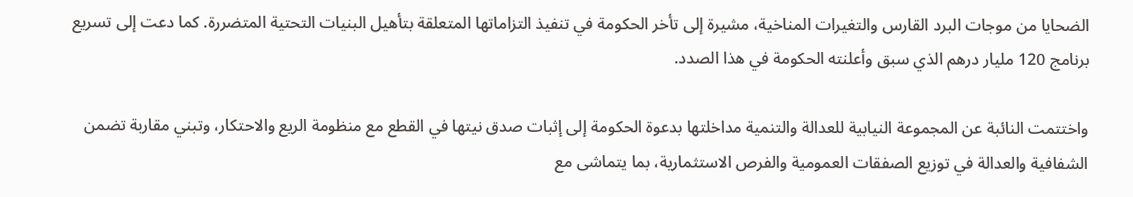الضحايا من موجات البرد القارس والتغيرات المناخية، مشيرة إلى تأخر الحكومة في تنفيذ التزاماتها المتعلقة بتأهيل البنيات التحتية المتضررة. كما دعت إلى تسريع برنامج 120 مليار درهم الذي سبق وأعلنته الحكومة في هذا الصدد.

واختتمت النائبة عن المجموعة النيابية للعدالة والتنمية مداخلتها بدعوة الحكومة إلى إثبات صدق نيتها في القطع مع منظومة الريع والاحتكار، وتبني مقاربة تضمن الشفافية والعدالة في توزيع الصفقات العمومية والفرص الاستثمارية، بما يتماشى مع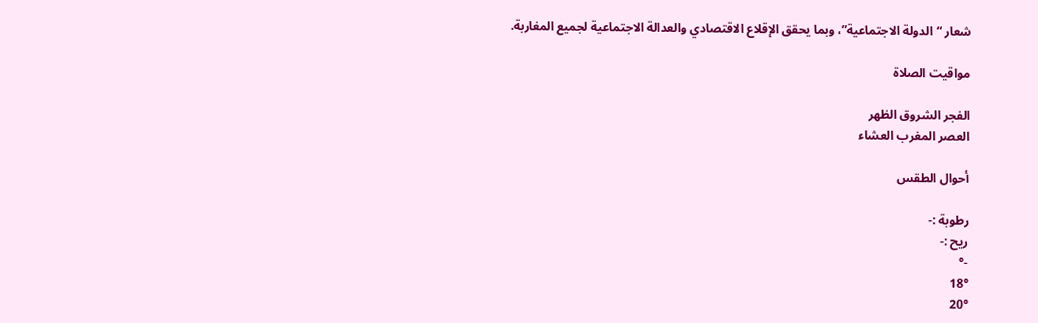شعار “الدولة الاجتماعية”، وبما يحقق الإقلاع الاقتصادي والعدالة الاجتماعية لجميع المغاربة.

مواقيت الصلاة

الفجر الشروق الظهر
العصر المغرب العشاء

أحوال الطقس

رطوبة :-
ريح :-
-°
18°
20°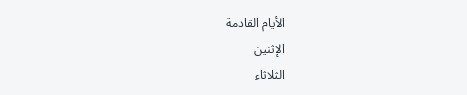الأيام القادمة
الإثنين
الثلاثاء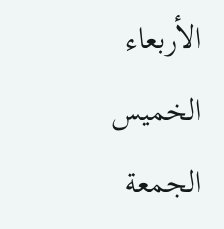الأربعاء
الخميس
الجمعة